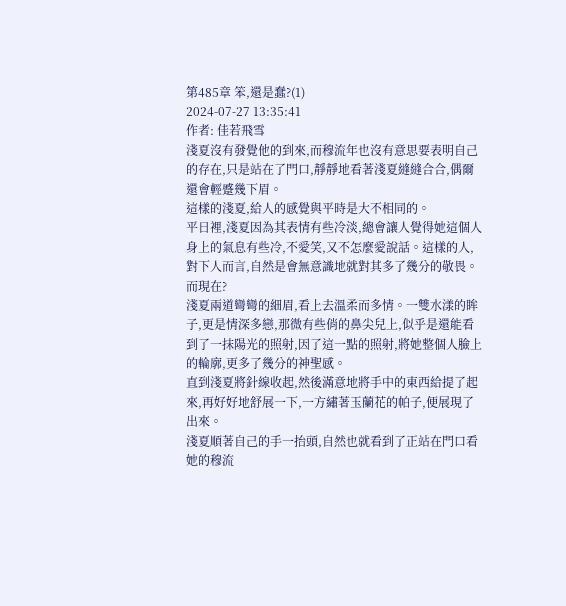第485章 笨,還是蠢?(1)
2024-07-27 13:35:41
作者: 佳若飛雪
淺夏沒有發覺他的到來,而穆流年也沒有意思要表明自己的存在,只是站在了門口,靜靜地看著淺夏縫縫合合,偶爾還會輕蹙幾下眉。
這樣的淺夏,給人的感覺與平時是大不相同的。
平日裡,淺夏因為其表情有些冷淡,總會讓人覺得她這個人身上的氣息有些冷,不愛笑,又不怎麼愛說話。這樣的人,對下人而言,自然是會無意識地就對其多了幾分的敬畏。
而現在?
淺夏兩道彎彎的細眉,看上去溫柔而多情。一雙水漾的眸子,更是情深多戀,那微有些俏的鼻尖兒上,似乎是還能看到了一抹陽光的照射,因了這一點的照射,將她整個人臉上的輪廓,更多了幾分的神聖感。
直到淺夏將針線收起,然後滿意地將手中的東西給提了起來,再好好地舒展一下,一方繡著玉蘭花的帕子,便展現了出來。
淺夏順著自己的手一抬頭,自然也就看到了正站在門口看她的穆流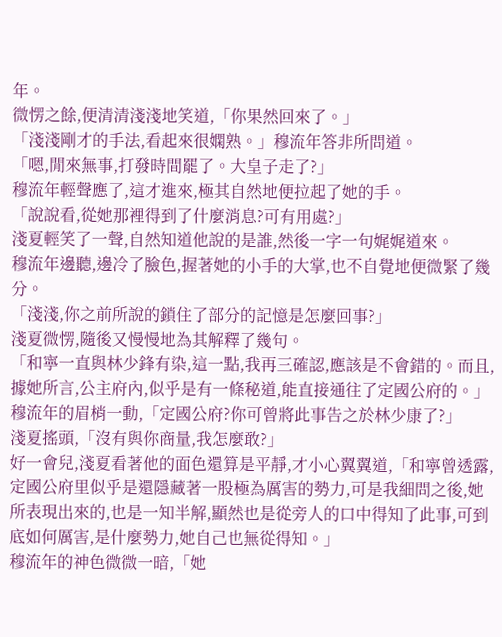年。
微愣之餘,便清清淺淺地笑道,「你果然回來了。」
「淺淺剛才的手法,看起來很嫻熟。」穆流年答非所問道。
「嗯,閒來無事,打發時間罷了。大皇子走了?」
穆流年輕聲應了,這才進來,極其自然地便拉起了她的手。
「說說看,從她那裡得到了什麼消息?可有用處?」
淺夏輕笑了一聲,自然知道他說的是誰,然後一字一句娓娓道來。
穆流年邊聽,邊冷了臉色,握著她的小手的大掌,也不自覺地便微緊了幾分。
「淺淺,你之前所說的鎖住了部分的記憶是怎麼回事?」
淺夏微愣,隨後又慢慢地為其解釋了幾句。
「和寧一直與林少鋒有染,這一點,我再三確認,應該是不會錯的。而且,據她所言,公主府內,似乎是有一條秘道,能直接通往了定國公府的。」
穆流年的眉梢一動,「定國公府?你可曾將此事告之於林少康了?」
淺夏搖頭,「沒有與你商量,我怎麼敢?」
好一會兒,淺夏看著他的面色還算是平靜,才小心翼翼道,「和寧曾透露,定國公府里似乎是還隱藏著一股極為厲害的勢力,可是我細問之後,她所表現出來的,也是一知半解,顯然也是從旁人的口中得知了此事,可到底如何厲害,是什麼勢力,她自己也無從得知。」
穆流年的神色微微一暗,「她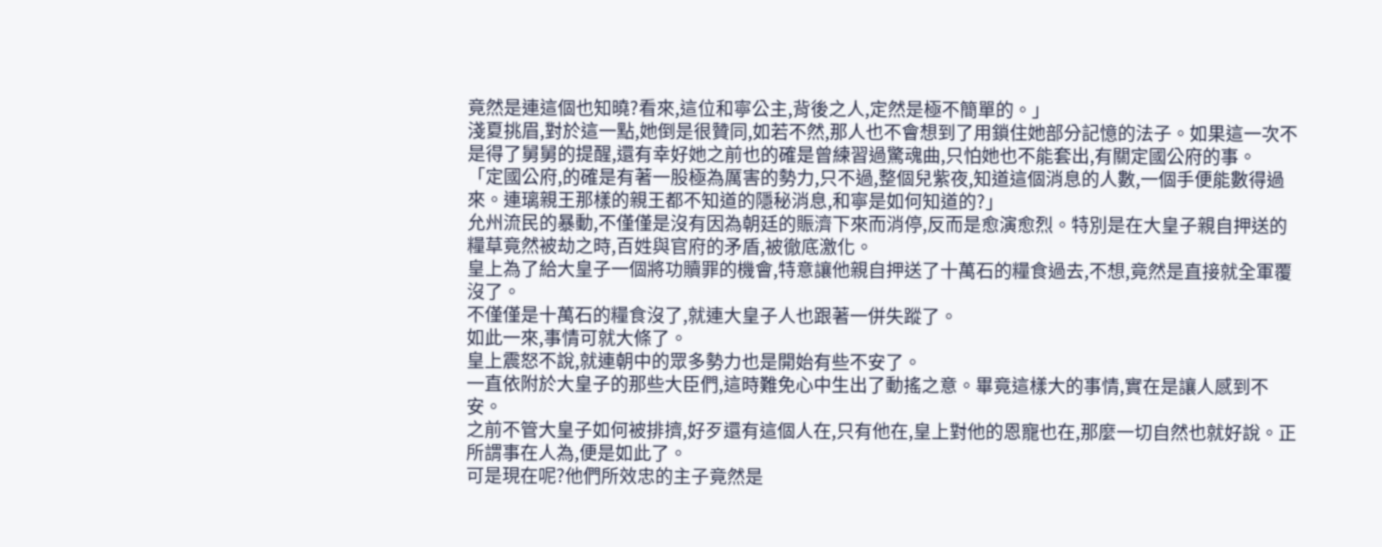竟然是連這個也知曉?看來,這位和寧公主,背後之人,定然是極不簡單的。」
淺夏挑眉,對於這一點,她倒是很贊同,如若不然,那人也不會想到了用鎖住她部分記憶的法子。如果這一次不是得了舅舅的提醒,還有幸好她之前也的確是曾練習過驚魂曲,只怕她也不能套出,有關定國公府的事。
「定國公府,的確是有著一股極為厲害的勢力,只不過,整個兒紫夜,知道這個消息的人數,一個手便能數得過來。連璃親王那樣的親王都不知道的隱秘消息,和寧是如何知道的?」
允州流民的暴動,不僅僅是沒有因為朝廷的賑濟下來而消停,反而是愈演愈烈。特別是在大皇子親自押送的糧草竟然被劫之時,百姓與官府的矛盾,被徹底激化。
皇上為了給大皇子一個將功贖罪的機會,特意讓他親自押送了十萬石的糧食過去,不想,竟然是直接就全軍覆沒了。
不僅僅是十萬石的糧食沒了,就連大皇子人也跟著一併失蹤了。
如此一來,事情可就大條了。
皇上震怒不說,就連朝中的眾多勢力也是開始有些不安了。
一直依附於大皇子的那些大臣們,這時難免心中生出了動搖之意。畢竟這樣大的事情,實在是讓人感到不安。
之前不管大皇子如何被排擠,好歹還有這個人在,只有他在,皇上對他的恩寵也在,那麼一切自然也就好說。正所謂事在人為,便是如此了。
可是現在呢?他們所效忠的主子竟然是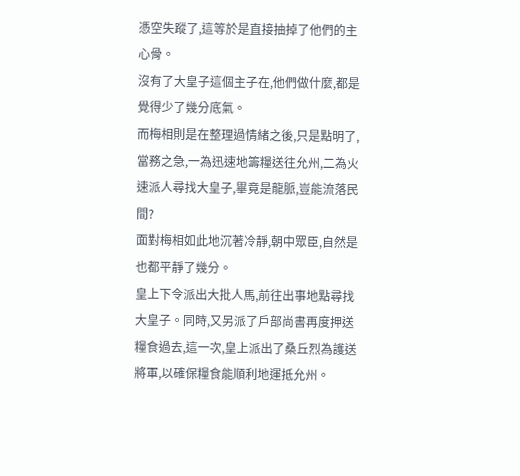憑空失蹤了,這等於是直接抽掉了他們的主心骨。
沒有了大皇子這個主子在,他們做什麼,都是覺得少了幾分底氣。
而梅相則是在整理過情緒之後,只是點明了,當務之急,一為迅速地籌糧送往允州,二為火速派人尋找大皇子,畢竟是龍脈,豈能流落民間?
面對梅相如此地沉著冷靜,朝中眾臣,自然是也都平靜了幾分。
皇上下令派出大批人馬,前往出事地點尋找大皇子。同時,又另派了戶部尚書再度押送糧食過去,這一次,皇上派出了桑丘烈為護送將軍,以確保糧食能順利地運抵允州。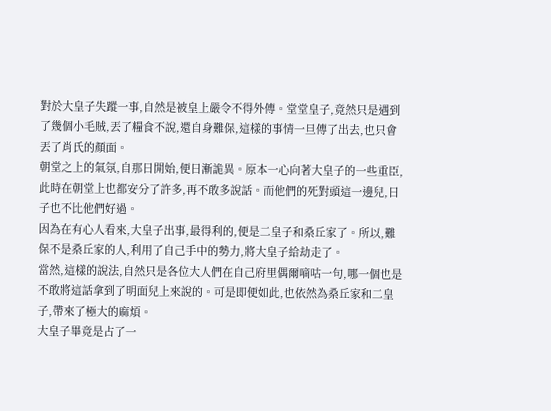對於大皇子失蹤一事,自然是被皇上嚴令不得外傳。堂堂皇子,竟然只是遇到了幾個小毛賊,丟了糧食不說,還自身難保,這樣的事情一旦傳了出去,也只會丟了肖氏的顏面。
朝堂之上的氣氛,自那日開始,便日漸詭異。原本一心向著大皇子的一些重臣,此時在朝堂上也都安分了許多,再不敢多說話。而他們的死對頭這一邊兒,日子也不比他們好過。
因為在有心人看來,大皇子出事,最得利的,便是二皇子和桑丘家了。所以,難保不是桑丘家的人,利用了自己手中的勢力,將大皇子給劫走了。
當然,這樣的說法,自然只是各位大人們在自己府里偶爾嘀咕一句,哪一個也是不敢將這話拿到了明面兒上來說的。可是即便如此,也依然為桑丘家和二皇子,帶來了極大的麻煩。
大皇子畢竟是占了一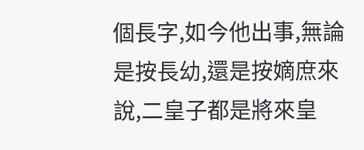個長字,如今他出事,無論是按長幼,還是按嫡庶來說,二皇子都是將來皇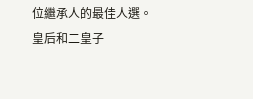位繼承人的最佳人選。
皇后和二皇子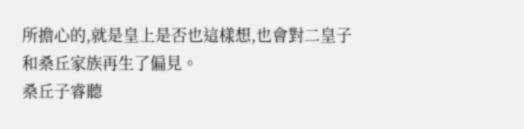所擔心的,就是皇上是否也這樣想,也會對二皇子和桑丘家族再生了偏見。
桑丘子睿聽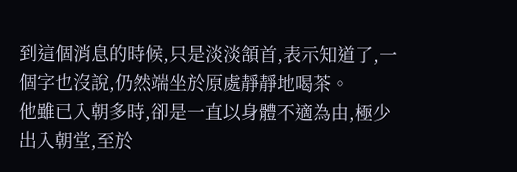到這個消息的時候,只是淡淡頷首,表示知道了,一個字也沒說,仍然端坐於原處靜靜地喝茶。
他雖已入朝多時,卻是一直以身體不適為由,極少出入朝堂,至於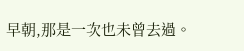早朝,那是一次也未曾去過。